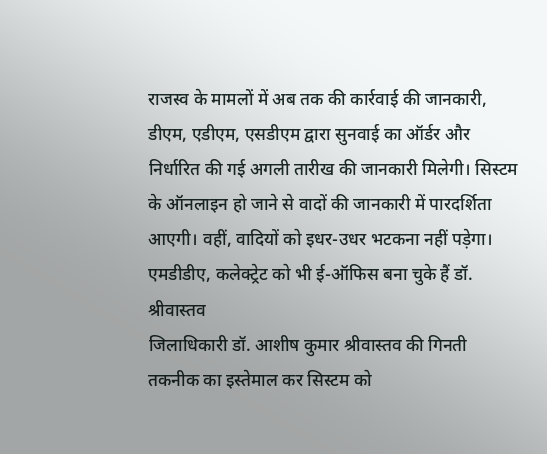राजस्व के मामलों में अब तक की कार्रवाई की जानकारी, डीएम, एडीएम, एसडीएम द्वारा सुनवाई का ऑर्डर और निर्धारित की गई अगली तारीख की जानकारी मिलेगी। सिस्टम के ऑनलाइन हो जाने से वादों की जानकारी में पारदर्शिता आएगी। वहीं, वादियों को इधर-उधर भटकना नहीं पड़ेगा।
एमडीडीए, कलेक्ट्रेट को भी ई-ऑफिस बना चुके हैं डॉ. श्रीवास्तव
जिलाधिकारी डॉ. आशीष कुमार श्रीवास्तव की गिनती तकनीक का इस्तेमाल कर सिस्टम को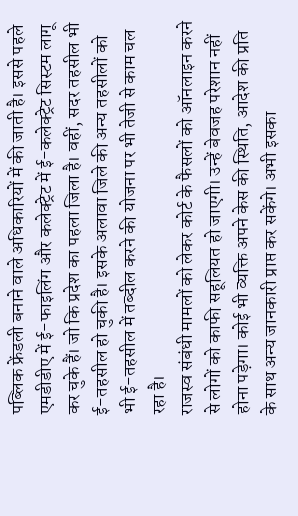पब्लिक फ्रेंडली बनाने वाले अधिकारियों में की जाती है। इससे पहले एमडीडीए में ई-फाइलिंग और कलेक्ट्रेट में ई-कलेक्ट्रेट सिस्टम लागू कर चुके हैं। जो कि प्रदेश का पहला जिला है। वहीं, सदर तहसील भी ई-तहसील हो चुकी है। इसके अलावा जिले की अन्य तहसीलों को भी ई-तहसील में तब्दील करने की योजना पर भी तेजी से काम चल रहा है।
राजस्व संबंधी मामलों को लेकर कोर्ट के फैसलों को ऑनलाइन करने से लोगों को काफी सहूलियत हो जाएगी। उन्हें बेवजह परेशान नहीं होना पड़ेगा। कोई भी व्यक्ति अपने केस की स्थिति, आदेश की प्रति के साथ अन्य जानकारी प्राप्त कर सकेंगे। अभी इसका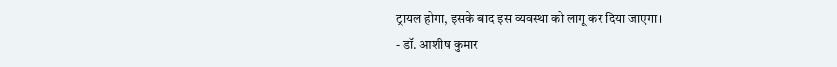ट्रायल होगा, इसके बाद इस व्यवस्था को लागू कर दिया जाएगा।
- डॉ. आशीष कुमार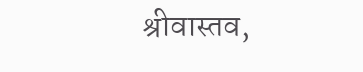श्रीवास्तव,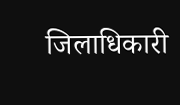जिलाधिकारी